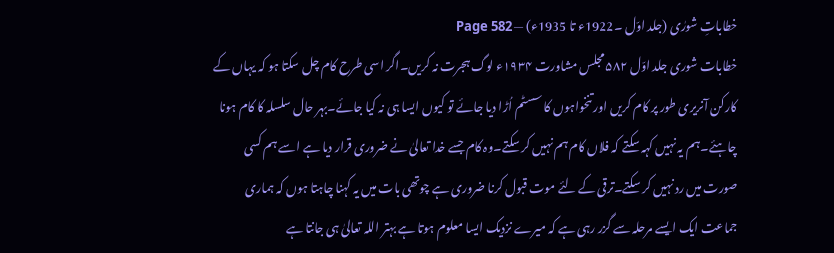خطاباتِ شورٰی (جلد اوّل ۔1922ء تا 1935ء) — Page 582
خطابات شوری جلد اوّل ۵۸۲ مجلس مشاورت ۱۹۳۴ء لوگ ہجرت نہ کریں۔اگر اسی طرح کام چل سکتا ہو کہ یہاں کے کارکن آنریری طور پر کام کریں اور تنخواہوں کا سسٹم اُڑا دیا جائے تو کیوں ایسا ہی نہ کیا جائے۔بہر حال سلسلہ کا کام ہونا چاہئے۔ہم یہ نہیں کہہ سکتے کہ فلاں کام ہم نہیں کر سکتے۔وہ کام جسے خدا تعالیٰ نے ضروری قرار دیا ہے اسے ہم کسی صورت میں رد نہیں کر سکتے۔ترقی کے لئے موت قبول کرنا ضروری ہے چوتھی بات میں یہ کہنا چاہتا ہوں کہ ہماری جماعت ایک ایسے مرحلہ سے گزر رہی ہے کہ میرے نزدیک ایسا معلوم ہوتا ہے بہتر اللہ تعالیٰ ہی جانتا ہے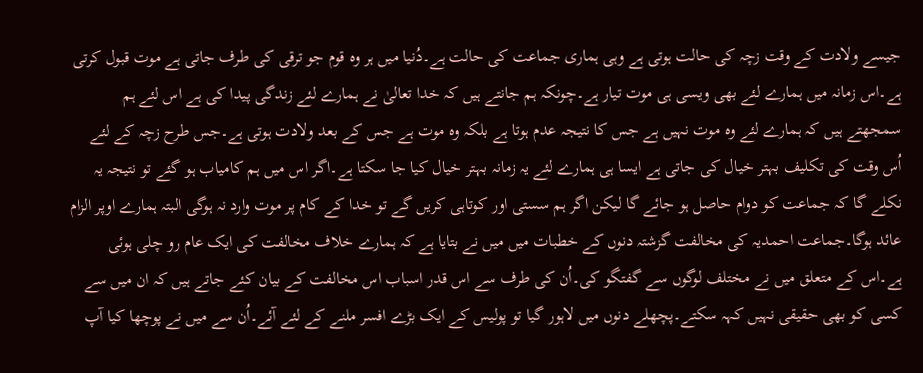جیسے ولادت کے وقت زچہ کی حالت ہوتی ہے وہی ہماری جماعت کی حالت ہے۔دُنیا میں ہر وہ قوم جو ترقی کی طرف جاتی ہے موت قبول کرتی ہے۔اس زمانہ میں ہمارے لئے بھی ویسی ہی موت تیار ہے۔چونکہ ہم جانتے ہیں کہ خدا تعالیٰ نے ہمارے لئے زندگی پیدا کی ہے اس لئے ہم سمجھتے ہیں کہ ہمارے لئے وہ موت نہیں ہے جس کا نتیجہ عدم ہوتا ہے بلکہ وہ موت ہے جس کے بعد ولادت ہوتی ہے۔جس طرح زچہ کے لئے اُس وقت کی تکلیف بہتر خیال کی جاتی ہے ایسا ہی ہمارے لئے یہ زمانہ بہتر خیال کیا جا سکتا ہے۔اگر اس میں ہم کامیاب ہو گئے تو نتیجہ یہ نکلے گا کہ جماعت کو دوام حاصل ہو جائے گا لیکن اگر ہم سستی اور کوتاہی کریں گے تو خدا کے کام پر موت وارد نہ ہوگی البتہ ہمارے اوپر الزام عائد ہوگا۔جماعت احمدیہ کی مخالفت گزشتہ دنوں کے خطبات میں میں نے بتایا ہے کہ ہمارے خلاف مخالفت کی ایک عام رو چلی ہوئی ہے۔اس کے متعلق میں نے مختلف لوگوں سے گفتگو کی۔اُن کی طرف سے اس قدر اسباب اس مخالفت کے بیان کئے جاتے ہیں کہ ان میں سے کسی کو بھی حقیقی نہیں کہہ سکتے۔پچھلے دنوں میں لاہور گیا تو پولیس کے ایک بڑے افسر ملنے کے لئے آئے۔اُن سے میں نے پوچھا کیا آپ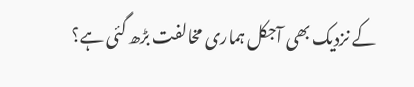کے نزدیک بھی آجکل ہماری مخالفت بڑھ گئی ہے؟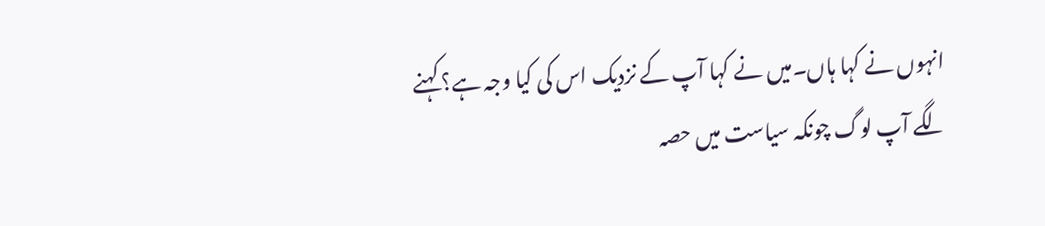انہوں نے کہا ہاں۔میں نے کہا آپ کے نزدیک اس کی کیا وجہ ہے؟ کہنے لگے آپ لوگ چونکہ سیاست میں حصہ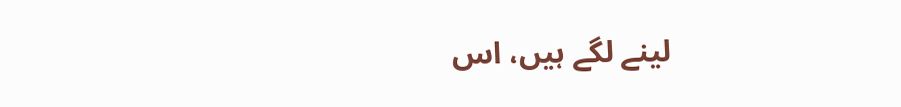لینے لگے ہیں، اس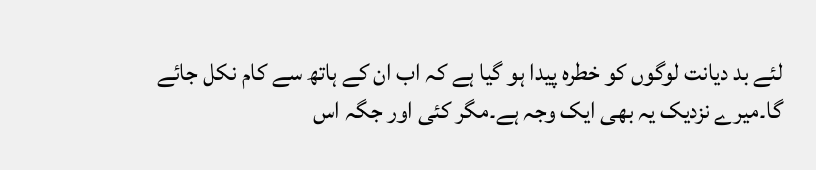لئے بد دیانت لوگوں کو خطرہ پیدا ہو گیا ہے کہ اب ان کے ہاتھ سے کام نکل جائے گا۔میرے نزدیک یہ بھی ایک وجہ ہے۔مگر کئی اور جگہ اس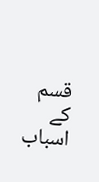قسم کے اسباب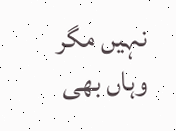نہیں مگر وہاں بھی